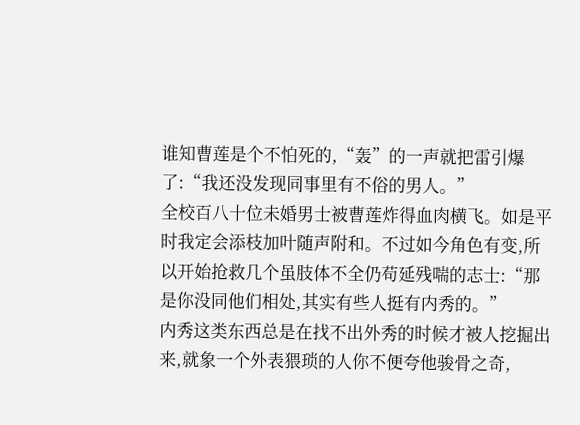谁知曹莲是个不怕死的,“轰”的一声就把雷引爆了:“我还没发现同事里有不俗的男人。”
全校百八十位未婚男士被曹莲炸得血肉横飞。如是平时我定会添枝加叶随声附和。不过如今角色有变,所以开始抢救几个虽肢体不全仍苟延残喘的志士:“那是你没同他们相处,其实有些人挺有内秀的。”
内秀这类东西总是在找不出外秀的时候才被人挖掘出来,就象一个外表猥琐的人你不便夸他骏骨之奇,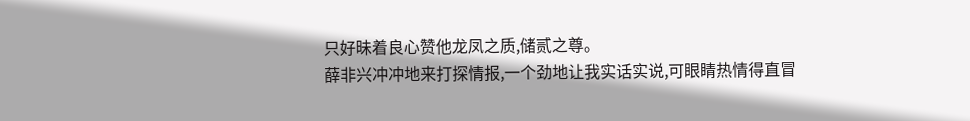只好昧着良心赞他龙凤之质,储贰之尊。
薛非兴冲冲地来打探情报,一个劲地让我实话实说,可眼睛热情得直冒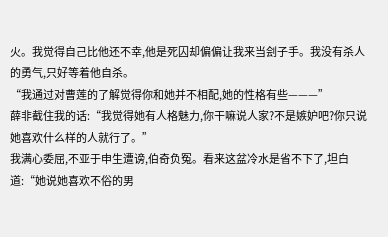火。我觉得自己比他还不幸,他是死囚却偏偏让我来当刽子手。我没有杀人的勇气,只好等着他自杀。
“我通过对曹莲的了解觉得你和她并不相配,她的性格有些———”
薛非截住我的话:“我觉得她有人格魅力,你干嘛说人家?不是嫉妒吧?你只说她喜欢什么样的人就行了。”
我满心委屈,不亚于申生遭谤,伯奇负冤。看来这盆冷水是省不下了,坦白道:“她说她喜欢不俗的男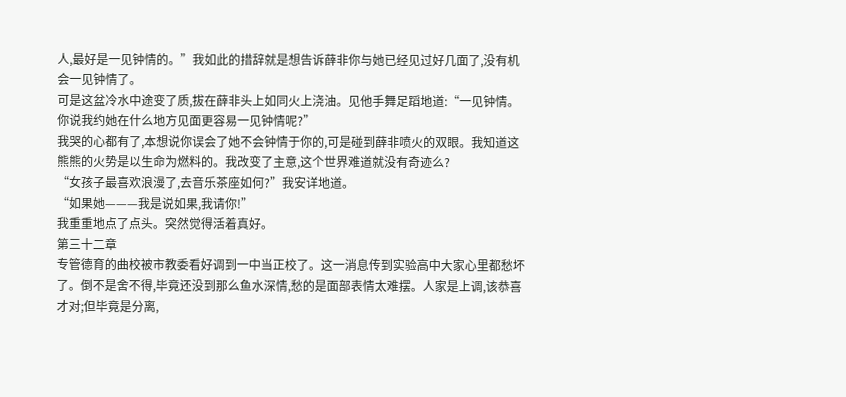人,最好是一见钟情的。”我如此的措辞就是想告诉薛非你与她已经见过好几面了,没有机会一见钟情了。
可是这盆冷水中途变了质,拔在薛非头上如同火上浇油。见他手舞足蹈地道:“一见钟情。你说我约她在什么地方见面更容易一见钟情呢?”
我哭的心都有了,本想说你误会了她不会钟情于你的,可是碰到薛非喷火的双眼。我知道这熊熊的火势是以生命为燃料的。我改变了主意,这个世界难道就没有奇迹么?
“女孩子最喜欢浪漫了,去音乐茶座如何?”我安详地道。
“如果她———我是说如果,我请你!”
我重重地点了点头。突然觉得活着真好。
第三十二章
专管德育的曲校被市教委看好调到一中当正校了。这一消息传到实验高中大家心里都愁坏了。倒不是舍不得,毕竟还没到那么鱼水深情,愁的是面部表情太难摆。人家是上调,该恭喜才对;但毕竟是分离,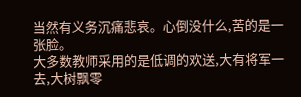当然有义务沉痛悲哀。心倒没什么,苦的是一张脸。
大多数教师采用的是低调的欢送,大有将军一去,大树飘零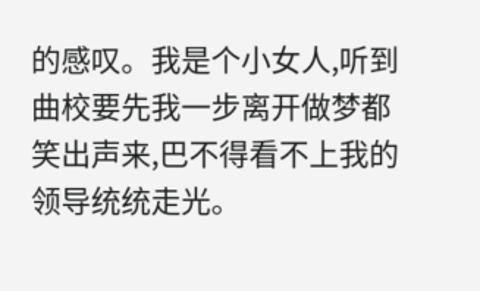的感叹。我是个小女人,听到曲校要先我一步离开做梦都笑出声来,巴不得看不上我的领导统统走光。